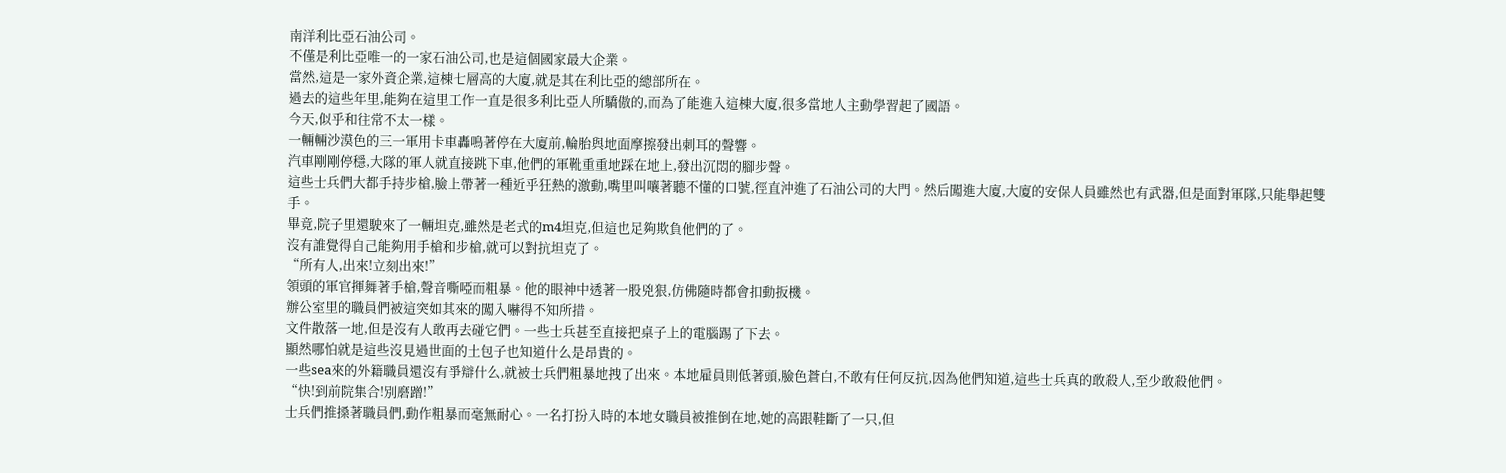南洋利比亞石油公司。
不僅是利比亞唯一的一家石油公司,也是這個國家最大企業。
當然,這是一家外資企業,這棟七層高的大廈,就是其在利比亞的總部所在。
過去的這些年里,能夠在這里工作一直是很多利比亞人所驕傲的,而為了能進入這棟大廈,很多當地人主動學習起了國語。
今天,似乎和往常不太一樣。
一輛輛沙漠色的三一軍用卡車轟鳴著停在大廈前,輪胎與地面摩擦發出刺耳的聲響。
汽車剛剛停穩,大隊的軍人就直接跳下車,他們的軍靴重重地踩在地上,發出沉悶的腳步聲。
這些士兵們大都手持步槍,臉上帶著一種近乎狂熱的激動,嘴里叫嚷著聽不懂的口號,徑直沖進了石油公司的大門。然后闖進大廈,大廈的安保人員雖然也有武器,但是面對軍隊,只能舉起雙手。
畢竟,院子里還駛來了一輛坦克,雖然是老式的m4坦克,但這也足夠欺負他們的了。
沒有誰覺得自己能夠用手槍和步槍,就可以對抗坦克了。
“所有人,出來!立刻出來!”
領頭的軍官揮舞著手槍,聲音嘶啞而粗暴。他的眼神中透著一股兇狠,仿佛隨時都會扣動扳機。
辦公室里的職員們被這突如其來的闖入嚇得不知所措。
文件散落一地,但是沒有人敢再去碰它們。一些士兵甚至直接把桌子上的電腦踢了下去。
顯然哪怕就是這些沒見過世面的土包子也知道什么是昂貴的。
一些sea來的外籍職員還沒有爭辯什么,就被士兵們粗暴地拽了出來。本地雇員則低著頭,臉色蒼白,不敢有任何反抗,因為他們知道,這些士兵真的敢殺人,至少敢殺他們。
“快!到前院集合!別磨蹭!”
士兵們推搡著職員們,動作粗暴而毫無耐心。一名打扮入時的本地女職員被推倒在地,她的高跟鞋斷了一只,但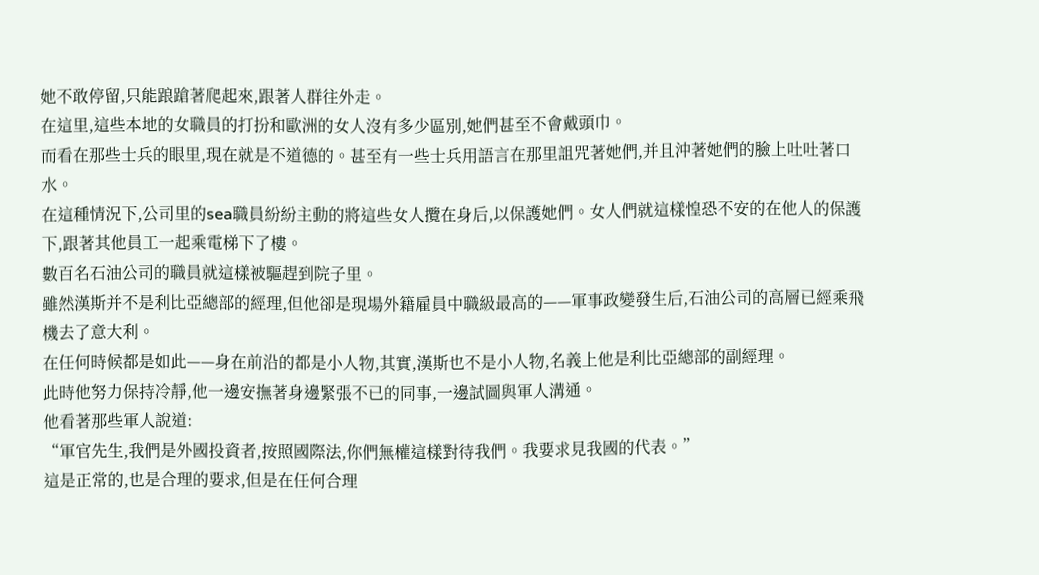她不敢停留,只能踉蹌著爬起來,跟著人群往外走。
在這里,這些本地的女職員的打扮和歐洲的女人沒有多少區別,她們甚至不會戴頭巾。
而看在那些士兵的眼里,現在就是不道德的。甚至有一些士兵用語言在那里詛咒著她們,并且沖著她們的臉上吐吐著口水。
在這種情況下,公司里的sea職員紛紛主動的將這些女人攬在身后,以保護她們。女人們就這樣惶恐不安的在他人的保護下,跟著其他員工一起乘電梯下了樓。
數百名石油公司的職員就這樣被驅趕到院子里。
雖然漢斯并不是利比亞總部的經理,但他卻是現場外籍雇員中職級最高的——軍事政變發生后,石油公司的高層已經乘飛機去了意大利。
在任何時候都是如此——身在前沿的都是小人物,其實,漢斯也不是小人物,名義上他是利比亞總部的副經理。
此時他努力保持冷靜,他一邊安撫著身邊緊張不已的同事,一邊試圖與軍人溝通。
他看著那些軍人說道:
“軍官先生,我們是外國投資者,按照國際法,你們無權這樣對待我們。我要求見我國的代表。”
這是正常的,也是合理的要求,但是在任何合理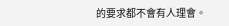的要求都不會有人理會。